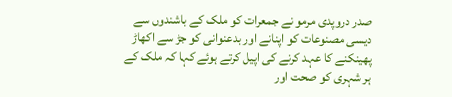صدر دروپدی مرمو نے جمعرات کو ملک کے باشندوں سے دیسی مصنوعات کو اپنانے اور بدعنوانی کو جڑ سے اکھاڑ پھینکنے کا عہد کرنے کی اپیل کرتے ہوئے کہا کہ ملک کے ہر شہری کو صحت اور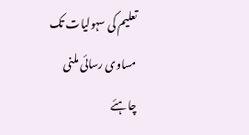تعلیم کی سہولیات تک مساوی رسائی ملنی چاہئے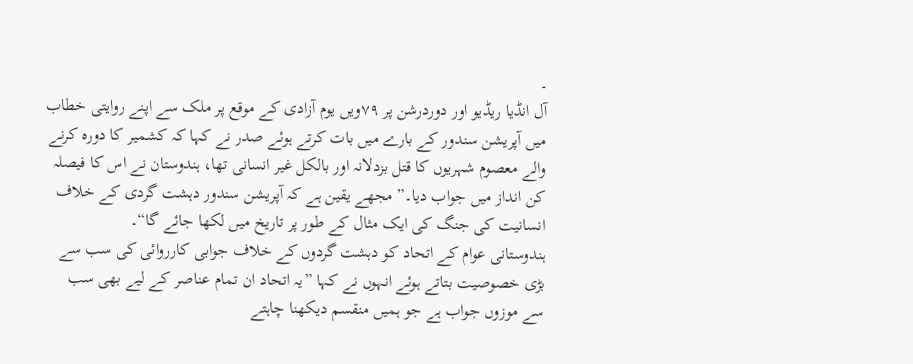۔
آل انڈیا ریڈیو اور دوردرشن پر ۷۹ویں یوم آزادی کے موقع پر ملک سے اپنے روایتی خطاب میں آپریشن سندور کے بارے میں بات کرتے ہوئے صدر نے کہا کہ کشمیر کا دورہ کرنے والے معصوم شہریوں کا قتل بزدلانہ اور بالکل غیر انسانی تھا، ہندوستان نے اس کا فیصلہ کن انداز میں جواب دیا۔” مجھے یقین ہے کہ آپریشن سندور دہشت گردی کے خلاف انسانیت کی جنگ کی ایک مثال کے طور پر تاریخ میں لکھا جائے گا“۔
ہندوستانی عوام کے اتحاد کو دہشت گردوں کے خلاف جوابی کارروائی کی سب سے بڑی خصوصیت بتاتے ہوئے انہوں نے کہا ”یہ اتحاد ان تمام عناصر کے لیے بھی سب سے موزوں جواب ہے جو ہمیں منقسم دیکھنا چاہتے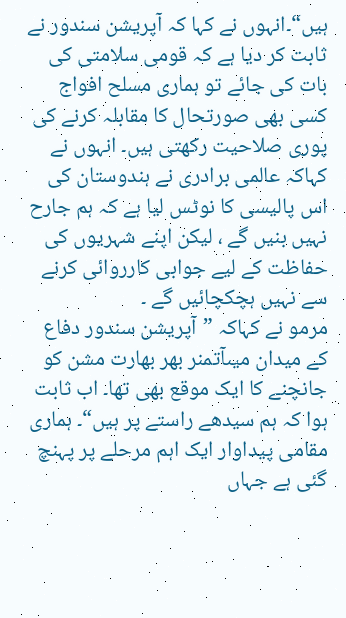ہیں“۔انہوں نے کہا کہ آپریشن سندور نے ثابت کر دیا ہے کہ قومی سلامتی کی بات کی جائے تو ہماری مسلح افواج کسی بھی صورتحال کا مقابلہ کرنے کی پوری صلاحیت رکھتی ہیں۔ انہوں نے کہاکہ عالمی برادری نے ہندوستان کی اس پالیسی کا نوٹس لیا ہے کہ ہم جارح نہیں بنیں گے ، لیکن اپنے شہریوں کی حفاظت کے لیے جوابی کارروائی کرنے سے نہیں ہچکچائیں گے ۔
مرمو نے کہاکہ ”آپریشن سندور دفاع کے میدان میںآتمنر بھر بھارت مشن کو جانچنے کا ایک موقع بھی تھا۔ اب ثابت ہوا کہ ہم سیدھے راستے پر ہیں“۔ ہماری مقامی پیداوار ایک اہم مرحلے پر پہنچ گئی ہے جہاں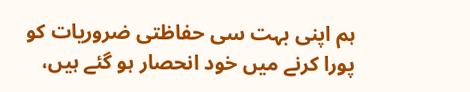ہم اپنی بہت سی حفاظتی ضروریات کو پورا کرنے میں خود انحصار ہو گئے ہیں،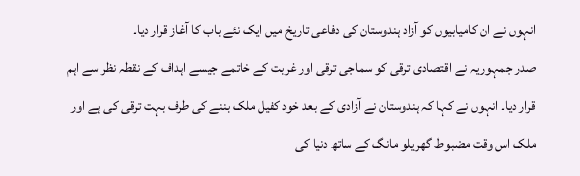انہوں نے ان کامیابیوں کو آزاد ہندوستان کی دفاعی تاریخ میں ایک نئے باب کا آغاز قرار دیا۔
صدر جمہوریہ نے اقتصادی ترقی کو سماجی ترقی اور غربت کے خاتمے جیسے اہداف کے نقطہ نظر سے اہم قرار دیا۔ انہوں نے کہا کہ ہندوستان نے آزادی کے بعد خود کفیل ملک بننے کی طرف بہت ترقی کی ہے اور ملک اس وقت مضبوط گھریلو مانگ کے ساتھ دنیا کی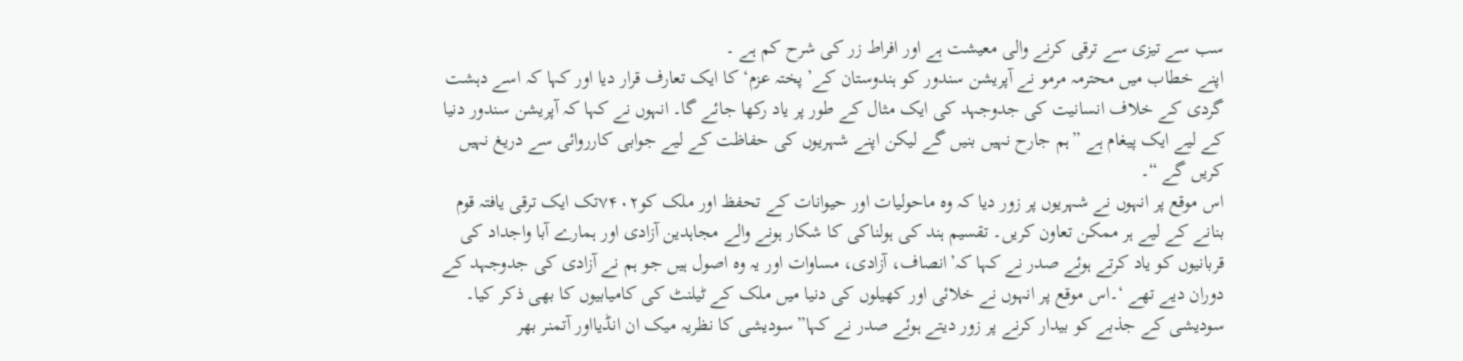سب سے تیزی سے ترقی کرنے والی معیشت ہے اور افراط زر کی شرح کم ہے ۔
اپنے خطاب میں محترمہ مرمو نے آپریشن سندور کو ہندوستان کے’پختہ عزم‘کا ایک تعارف قرار دیا اور کہا کہ اسے دہشت گردی کے خلاف انسانیت کی جدوجہد کی ایک مثال کے طور پر یاد رکھا جائے گا۔ انہوں نے کہا کہ آپریشن سندور دنیا کے لیے ایک پیغام ہے ”ہم جارح نہیں بنیں گے لیکن اپنے شہریوں کی حفاظت کے لیے جوابی کارروائی سے دریغ نہیں کریں گے “۔
اس موقع پر انہوں نے شہریوں پر زور دیا کہ وہ ماحولیات اور حیوانات کے تحفظ اور ملک کو۷۴۰۲تک ایک ترقی یافتہ قوم بنانے کے لیے ہر ممکن تعاون کریں۔ تقسیم ہند کی ہولناکی کا شکار ہونے والے مجاہدین آزادی اور ہمارے آبا واجداد کی قربانیوں کو یاد کرتے ہوئے صدر نے کہا کہ’انصاف، آزادی، مساوات اور یہ وہ اصول ہیں جو ہم نے آزادی کی جدوجہد کے دوران دیے تھے ‘۔اس موقع پر انہوں نے خلائی اور کھیلوں کی دنیا میں ملک کے ٹیلنٹ کی کامیابیوں کا بھی ذکر کیا۔
سودیشی کے جذبے کو بیدار کرنے پر زور دیتے ہوئے صدر نے کہا”سودیشی کا نظریہ میک ان انڈیااور آتمنر بھر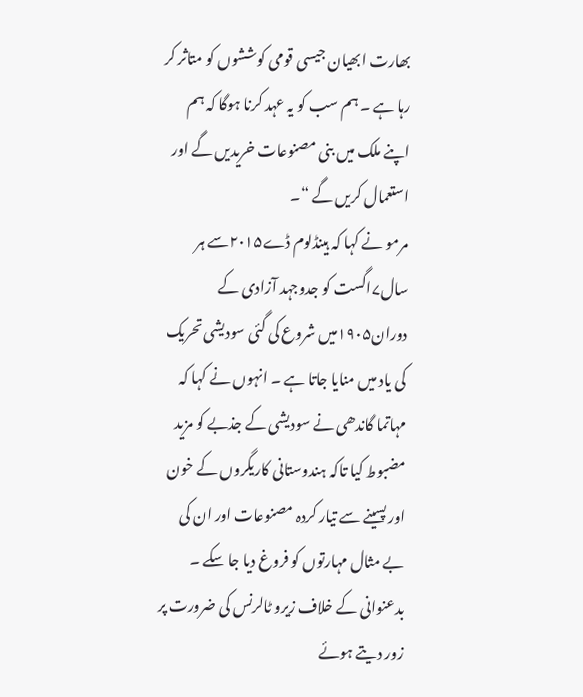بھارت ابھیان جیسی قومی کوششوں کو متاثر کر رہا ہے ۔ ہم سب کو یہ عہد کرنا ہوگا کہ ہم اپنے ملک میں بنی مصنوعات خریدیں گے اور استعمال کریں گے “۔
مرمو نے کہا کہ ہینڈلوم ڈے۲۰۱۵سے ہر سال۷اگست کو جدوجہد آزادی کے دوران۱۹۰۵میں شروع کی گئی سودیشی تحریک کی یاد میں منایا جاتا ہے ۔ انہوں نے کہا کہ مہاتما گاندھی نے سودیشی کے جذبے کو مزید مضبوط کیا تاکہ ہندوستانی کاریگروں کے خون اور پسینے سے تیار کردہ مصنوعات اور ان کی بے مثال مہارتوں کو فروغ دیا جا سکے ۔
بدعنوانی کے خلاف زیرو ٹالرنس کی ضرورت پر زور دیتے ہوئے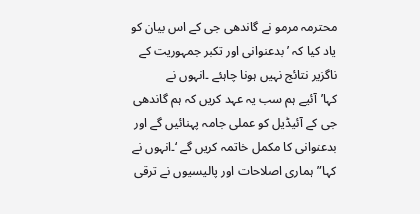محترمہ مرمو نے گاندھی جی کے اس بیان کو یاد کیا کہ ’بدعنوانی اور تکبر جمہوریت کے ناگزیر نتائج نہیں ہونا چاہئے ۔انہوں نے کہا’آئیے ہم سب یہ عہد کریں کہ ہم گاندھی جی کے آئیڈیل کو عملی جامہ پہنائیں گے اور بدعنوانی کا مکمل خاتمہ کریں گے ‘۔انہوں نے کہا”ہماری اصلاحات اور پالیسیوں نے ترقی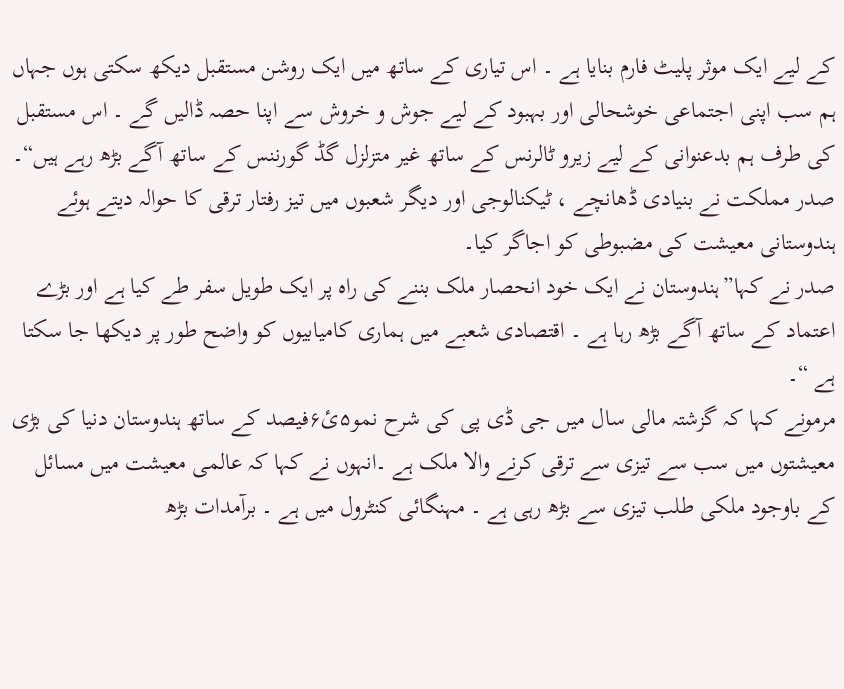کے لیے ایک موثر پلیٹ فارم بنایا ہے ۔ اس تیاری کے ساتھ میں ایک روشن مستقبل دیکھ سکتی ہوں جہاں ہم سب اپنی اجتماعی خوشحالی اور بہبود کے لیے جوش و خروش سے اپنا حصہ ڈالیں گے ۔ اس مستقبل کی طرف ہم بدعنوانی کے لیے زیرو ٹالرنس کے ساتھ غیر متزلزل گڈ گورننس کے ساتھ آگے بڑھ رہے ہیں“۔
صدر مملکت نے بنیادی ڈھانچے ، ٹیکنالوجی اور دیگر شعبوں میں تیز رفتار ترقی کا حوالہ دیتے ہوئے ہندوستانی معیشت کی مضبوطی کو اجاگر کیا۔
صدر نے کہا”ہندوستان نے ایک خود انحصار ملک بننے کی راہ پر ایک طویل سفر طے کیا ہے اور بڑے اعتماد کے ساتھ آگے بڑھ رہا ہے ۔ اقتصادی شعبے میں ہماری کامیابیوں کو واضح طور پر دیکھا جا سکتا ہے “۔
مرمونے کہا کہ گزشتہ مالی سال میں جی ڈی پی کی شرح نمو۵ئ۶فیصد کے ساتھ ہندوستان دنیا کی بڑی معیشتوں میں سب سے تیزی سے ترقی کرنے والا ملک ہے ۔انہوں نے کہا کہ عالمی معیشت میں مسائل کے باوجود ملکی طلب تیزی سے بڑھ رہی ہے ۔ مہنگائی کنٹرول میں ہے ۔ برآمدات بڑھ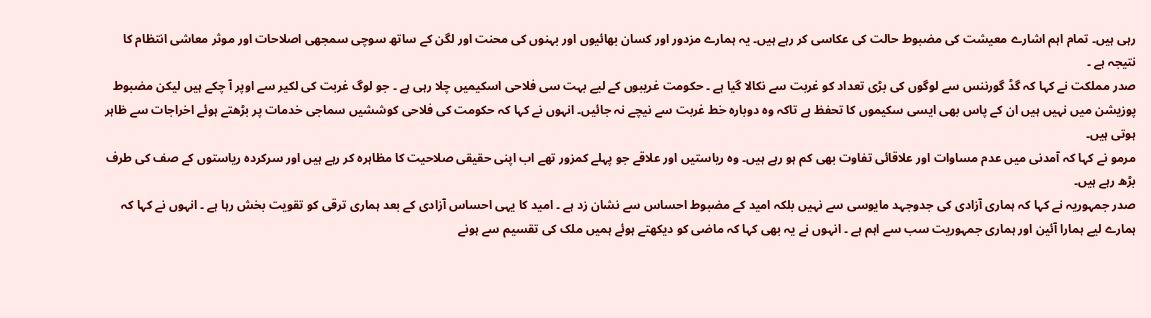رہی ہیں۔ تمام اہم اشارے معیشت کی مضبوط حالت کی عکاسی کر رہے ہیں۔ یہ ہمارے مزدور اور کسان بھائیوں اور بہنوں کی محنت اور لگن کے ساتھ سوچی سمجھی اصلاحات اور موثر معاشی انتظام کا نتیجہ ہے ۔
صدر مملکت نے کہا کہ گڈ گورننس سے لوگوں کی بڑی تعداد کو غربت سے نکالا گیا ہے ۔ حکومت غریبوں کے لیے بہت سی فلاحی اسکیمیں چلا رہی ہے ۔ جو لوگ غربت کی لکیر سے اوپر آ چکے ہیں لیکن مضبوط پوزیشن میں نہیں ہیں ان کے پاس بھی ایسی سکیموں کا تحفظ ہے تاکہ وہ دوبارہ خط غربت سے نیچے نہ جائیں۔ انہوں نے کہا کہ حکومت کی فلاحی کوششیں سماجی خدمات پر بڑھتے ہوئے اخراجات سے ظاہر ہوتی ہیں۔
مرمو نے کہا کہ آمدنی میں عدم مساوات اور علاقائی تفاوت بھی کم ہو رہے ہیں۔ وہ ریاستیں اور علاقے جو پہلے کمزور تھے اب اپنی حقیقی صلاحیت کا مظاہرہ کر رہے ہیں اور سرکردہ ریاستوں کے صف کی طرف بڑھ رہے ہیں۔
صدر جمہوریہ نے کہا کہ ہماری آزادی کی جدوجہد مایوسی سے نہیں بلکہ امید کے مضبوط احساس سے نشان زد ہے ۔ امید کا یہی احساس آزادی کے بعد ہماری ترقی کو تقویت بخش رہا ہے ۔ انہوں نے کہا کہ ہمارے لیے ہمارا آئین اور ہماری جمہوریت سب سے اہم ہے ۔ انہوں نے یہ بھی کہا کہ ماضی کو دیکھتے ہوئے ہمیں ملک کی تقسیم سے ہونے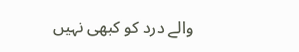والے درد کو کبھی نہیں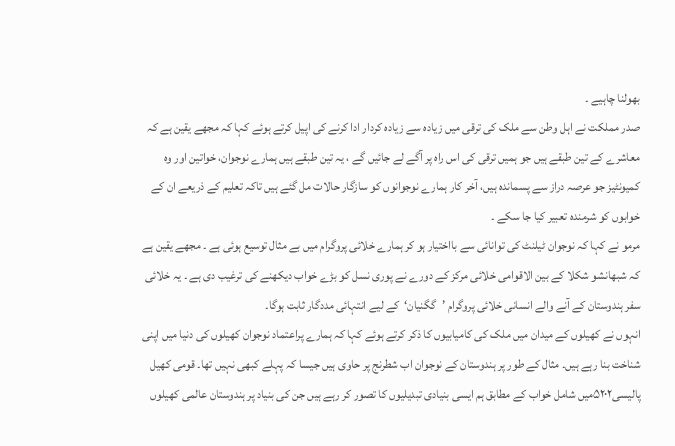بھولنا چاہیے ۔
صدر مملکت نے اہل وطن سے ملک کی ترقی میں زیادہ سے زیادہ کردار ادا کرنے کی اپیل کرتے ہوئے کہا کہ مجھے یقین ہے کہ معاشرے کے تین طبقے ہیں جو ہمیں ترقی کی اس راہ پر آگے لے جائیں گے ، یہ تین طبقے ہیں ہمارے نوجوان، خواتین اور وہ کمیونٹیز جو عرصہ دراز سے پسماندہ ہیں، آخر کار ہمارے نوجوانوں کو سازگار حالات مل گئے ہیں تاکہ تعلیم کے ذریعے ان کے خوابوں کو شرمندہ تعبیر کیا جا سکے ۔
مرمو نے کہا کہ نوجوان ٹیلنٹ کی توانائی سے بااختیار ہو کر ہمارے خلائی پروگرام میں بے مثال توسیع ہوئی ہے ۔ مجھے یقین ہے کہ شبھانشو شکلا کے بین الاقوامی خلائی مرکز کے دورے نے پوری نسل کو بڑے خواب دیکھنے کی ترغیب دی ہے ۔ یہ خلائی سفر ہندوستان کے آنے والے انسانی خلائی پروگرام ’گگنیان‘کے لیے انتہائی مددگار ثابت ہوگا۔
انہوں نے کھیلوں کے میدان میں ملک کی کامیابیوں کا ذکر کرتے ہوئے کہا کہ ہمارے پراعتماد نوجوان کھیلوں کی دنیا میں اپنی شناخت بنا رہے ہیں۔ مثال کے طور پر ہندوستان کے نوجوان اب شطرنج پر حاوی ہیں جیسا کہ پہلے کبھی نہیں تھا۔ قومی کھیل پالیسی۵۲۰۲میں شامل خواب کے مطابق ہم ایسی بنیادی تبدیلیوں کا تصور کر رہے ہیں جن کی بنیاد پر ہندوستان عالمی کھیلوں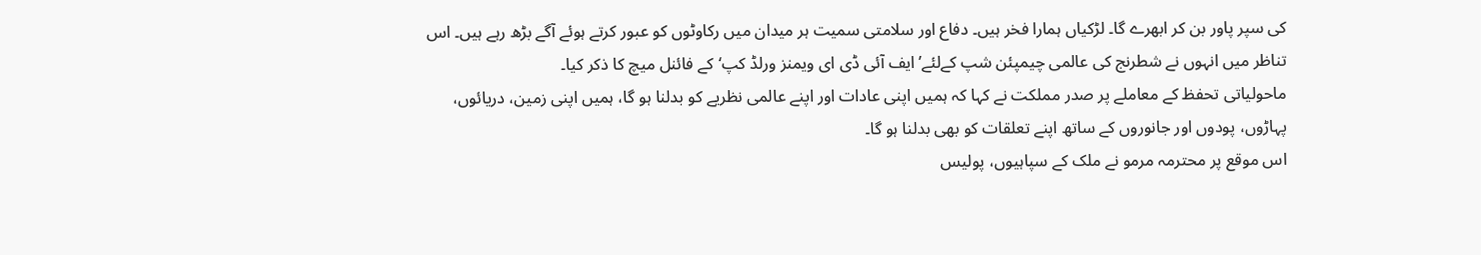کی سپر پاور بن کر ابھرے گا۔ لڑکیاں ہمارا فخر ہیں۔ دفاع اور سلامتی سمیت ہر میدان میں رکاوٹوں کو عبور کرتے ہوئے آگے بڑھ رہے ہیں۔ اس تناظر میں انہوں نے شطرنج کی عالمی چیمپئن شپ کےلئے’ایف آئی ڈی ای ویمنز ورلڈ کپ‘کے فائنل میچ کا ذکر کیا۔
ماحولیاتی تحفظ کے معاملے پر صدر مملکت نے کہا کہ ہمیں اپنی عادات اور اپنے عالمی نظریے کو بدلنا ہو گا، ہمیں اپنی زمین، دریائوں، پہاڑوں، پودوں اور جانوروں کے ساتھ اپنے تعلقات کو بھی بدلنا ہو گا۔
اس موقع پر محترمہ مرمو نے ملک کے سپاہیوں، پولیس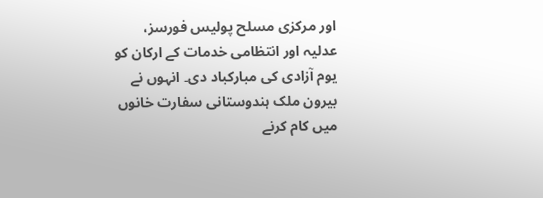اور مرکزی مسلح پولیس فورسز، عدلیہ اور انتظامی خدمات کے ارکان کو یوم آزادی کی مبارکباد دی۔ انہوں نے بیرون ملک ہندوستانی سفارت خانوں میں کام کرنے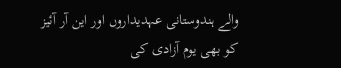والے ہندوستانی عہدیداروں اور این آر آئیز کو بھی یوم آزادی کی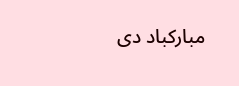مبارکباد دی